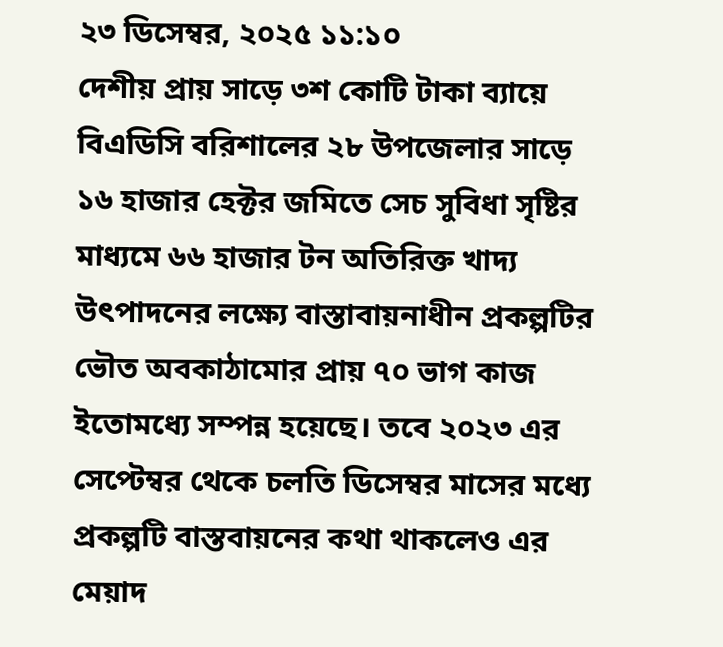২৩ ডিসেম্বর, ২০২৫ ১১:১০
দেশীয় প্রায় সাড়ে ৩শ কোটি টাকা ব্যায়ে বিএডিসি বরিশালের ২৮ উপজেলার সাড়ে ১৬ হাজার হেক্টর জমিতে সেচ সুবিধা সৃষ্টির মাধ্যমে ৬৬ হাজার টন অতিরিক্ত খাদ্য উৎপাদনের লক্ষ্যে বাস্তাবায়নাধীন প্রকল্পটির ভৌত অবকাঠামোর প্রায় ৭০ ভাগ কাজ ইতোমধ্যে সম্পন্ন হয়েছে। তবে ২০২৩ এর সেপ্টেম্বর থেকে চলতি ডিসেম্বর মাসের মধ্যে প্রকল্পটি বাস্তবায়নের কথা থাকলেও এর মেয়াদ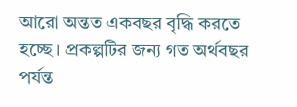আরো অন্তত একবছর বৃদ্ধি করতে হচ্ছে। প্রকল্পটির জন্য গত অর্থবছর পর্যন্ত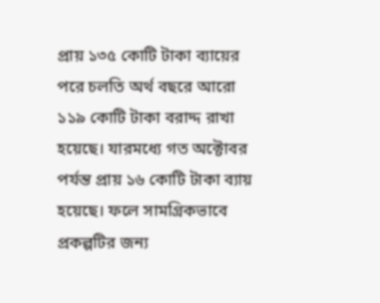প্রায় ১৩৫ কোটি টাকা ব্যায়ের পরে চলতি অর্থ বছরে আরো ১১৯ কোটি টাকা বরাদ্দ রাখা হয়েছে। যারমধ্যে গত অক্টোবর পর্যন্ত প্রায় ১৬ কোটি টাকা ব্যায় হয়েছে। ফলে সামগ্রিকভাবে প্রকল্পটির জন্য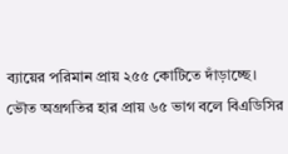ব্যায়ের পরিমান প্রায় ২৫৫ কোটিতে দাঁড়াচ্ছে। ভৌত অগ্রগতির হার প্রায় ৬৫ ভাগ বলে বিএডিসির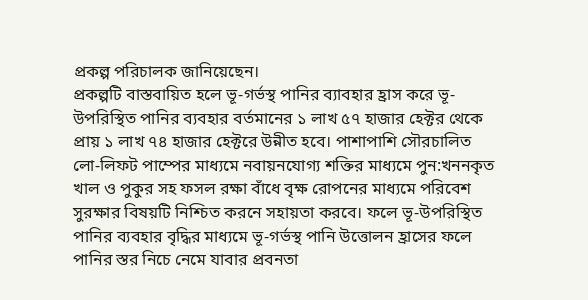প্রকল্প পরিচালক জানিয়েছেন।
প্রকল্পটি বাস্তবায়িত হলে ভূ-গর্ভস্থ পানির ব্যাবহার হ্রাস করে ভূ-উপরিস্থিত পানির ব্যবহার বর্তমানের ১ লাখ ৫৭ হাজার হেক্টর থেকে প্রায় ১ লাখ ৭৪ হাজার হেক্টরে উন্নীত হবে। পাশাপাশি সৌরচালিত লো-লিফট পাম্পের মাধ্যমে নবায়নযোগ্য শক্তির মাধ্যমে পুন:খননকৃত খাল ও পুকুর সহ ফসল রক্ষা বাঁধে বৃক্ষ রোপনের মাধ্যমে পরিবেশ সুরক্ষার বিষয়টি নিশ্চিত করনে সহায়তা করবে। ফলে ভূ-উপরিস্থিত পানির ব্যবহার বৃদ্ধির মাধ্যমে ভূ-গর্ভস্থ পানি উত্তোলন হ্রাসের ফলে পানির স্তর নিচে নেমে যাবার প্রবনতা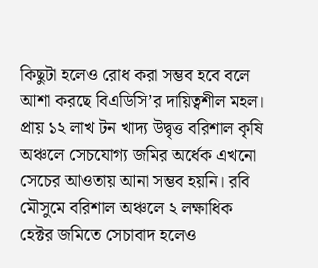কিছুটা হলেও রোধ করা সম্ভব হবে বলে আশা করছে বিএডিসি’র দায়িত্বশীল মহল।
প্রায় ১২ লাখ টন খাদ্য উদ্বৃত্ত বরিশাল কৃষি অঞ্চলে সেচযোগ্য জমির অর্ধেক এখনো সেচের আওতায় আনা সম্ভব হয়নি। রবি মৌসুমে বরিশাল অঞ্চলে ২ লক্ষাধিক হেক্টর জমিতে সেচাবাদ হলেও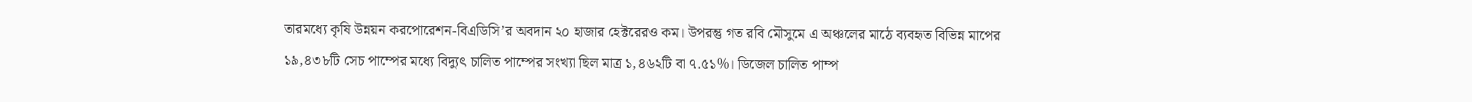তারমধ্যে কৃষি উন্নয়ন করপোরেশন-বিএডিসি’র অবদান ২০ হাজার হেক্টরেরও কম। উপরন্তু গত রবি মৌসুমে এ অঞ্চলের মাঠে ব্যবহৃত বিভিন্ন মাপের ১৯,৪৩৮টি সেচ পাম্পের মধ্যে বিদ্যুৎ চালিত পাম্পের সংখ্যা ছিল মাত্র ১,৪৬২টি বা ৭.৫১%। ডিজেল চালিত পাম্প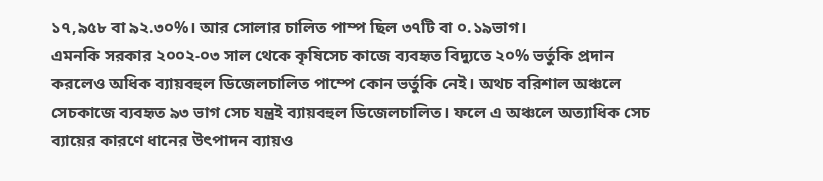১৭,৯৫৮ বা ৯২.৩০%। আর সোলার চালিত পাম্প ছিল ৩৭টি বা ০.১৯ভাগ।
এমনকি সরকার ২০০২-০৩ সাল থেকে কৃষিসেচ কাজে ব্যবহৃত বিদ্যুতে ২০% ভর্তুকি প্রদান করলেও অধিক ব্যায়বহুল ডিজেলচালিত পাম্পে কোন ভর্তুকি নেই। অথচ বরিশাল অঞ্চলে সেচকাজে ব্যবহৃত ৯৩ ভাগ সেচ যন্ত্রই ব্যায়বহুল ডিজেলচালিত। ফলে এ অঞ্চলে অত্যাধিক সেচ ব্যায়ের কারণে ধানের উৎপাদন ব্যায়ও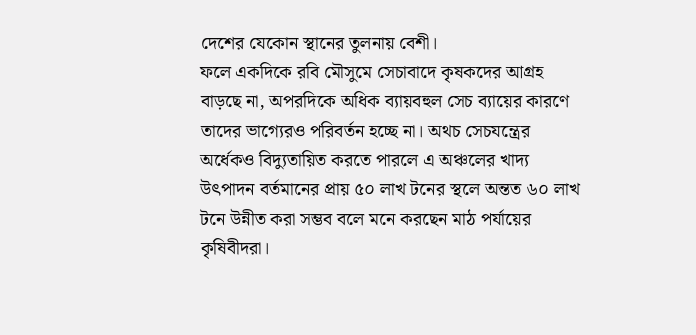দেশের যেকোন স্থানের তুলনায় বেশী।
ফলে একদিকে রবি মৌসুমে সেচাবাদে কৃষকদের আগ্রহ বাড়ছে না, অপরদিকে অধিক ব্যায়বহুল সেচ ব্যায়ের কারণে তাদের ভাগ্যেরও পরিবর্তন হচ্ছে না। অথচ সেচযন্ত্রের অর্ধেকও বিদ্যুতায়িত করতে পারলে এ অঞ্চলের খাদ্য উৎপাদন বর্তমানের প্রায় ৫০ লাখ টনের স্থলে অন্তত ৬০ লাখ টনে উন্নীত করা সম্ভব বলে মনে করছেন মাঠ পর্যায়ের কৃষিবীদরা।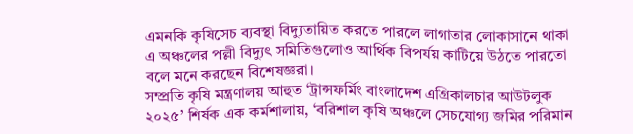এমনকি কৃষিসেচ ব্যবস্থা বিদ্যুতায়িত করতে পারলে লাগাতার লোকাসানে থাকা এ অঞ্চলের পল্লী বিদ্যুৎ সমিতিগুলোও আর্থিক বিপর্যয় কাটিয়ে উঠতে পারতো বলে মনে করছেন বিশেষজ্ঞরা।
সম্প্রতি কৃষি মন্ত্রণালয় আহুত ‘ট্রান্সফর্মিং বাংলাদেশ এগ্রিকালচার আউটলুক ২০২৫’ শির্ষক এক কর্মশালায়, ‘বরিশাল কৃষি অঞ্চলে সেচযোগ্য জমির পরিমান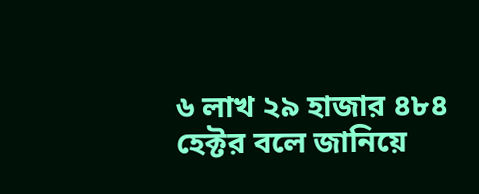৬ লাখ ২৯ হাজার ৪৮৪ হেক্টর বলে জানিয়ে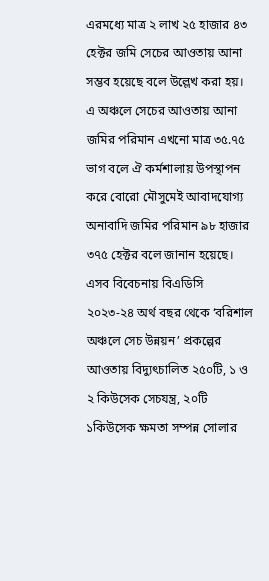এরমধ্যে মাত্র ২ লাখ ২৫ হাজার ৪৩ হেক্টর জমি সেচের আওতায় আনা সম্ভব হয়েছে বলে উল্লেখ করা হয়। এ অঞ্চলে সেচের আওতায় আনা জমির পরিমান এখনো মাত্র ৩৫.৭৫ ভাগ বলে ঐ কর্মশালায় উপস্থাপন করে বোরো মৌসুমেই আবাদযোগ্য অনাবাদি জমির পরিমান ৯৮ হাজার ৩৭৫ হেক্টর বলে জানান হয়েছে।
এসব বিবেচনায় বিএডিসি ২০২৩-২৪ অর্থ বছর থেকে ‘বরিশাল অঞ্চলে সেচ উন্নয়ন’ প্রকল্পের আওতায় বিদ্যুৎচালিত ২৫০টি, ১ ও ২ কিউসেক সেচযন্ত্র, ২০টি ১কিউসেক ক্ষমতা সম্পন্ন সোলার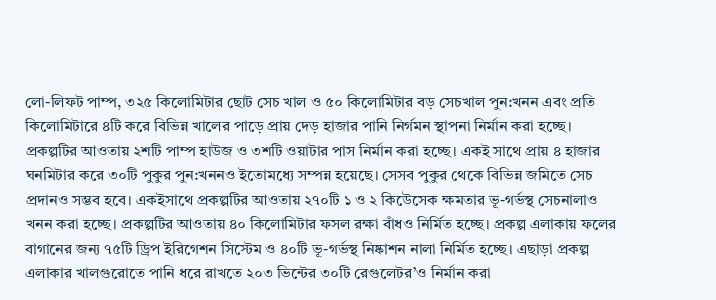লো-লিফট পাম্প, ৩২৫ কিলোমিটার ছোট সেচ খাল ও ৫০ কিলোমিটার বড় সেচখাল পুন:খনন এবং প্রতি কিলোমিটারে ৪টি করে বিভিন্ন খালের পাড়ে প্রায় দেড় হাজার পানি নির্গমন স্থাপনা নির্মান করা হচ্ছে। প্রকল্পটির আওতায় ২শটি পাম্প হাউজ ও ৩শটি ওয়াটার পাস নির্মান করা হচ্ছে। একই সাথে প্রায় ৪ হাজার ঘনমিটার করে ৩০টি পুকুর পুন:খননও ইতোমধ্যে সম্পন্ন হয়েছে। সেসব পুকুর থেকে বিভিন্ন জমিতে সেচ প্রদানও সম্ভব হবে। একইসাথে প্রকল্পটির আওতায় ২৭০টি ১ ও ২ কিউেসেক ক্ষমতার ভূ-গর্ভস্থ সেচনালাও খনন করা হচ্ছে। প্রকল্পটির আওতায় ৪০ কিলোমিটার ফসল রক্ষা বাঁধও নির্মিত হচ্ছে। প্রকল্প এলাকায় ফলের বাগানের জন্য ৭৫টি ড্রিপ ইরিগেশন সিস্টেম ও ৪০টি ভূ-গর্ভস্থ নিষ্কাশন নালা নির্মিত হচ্ছে। এছাড়া প্রকল্প এলাকার খালগুরোতে পানি ধরে রাখতে ২০৩ ভিন্টের ৩০টি রেগুলেটর’ও নির্মান করা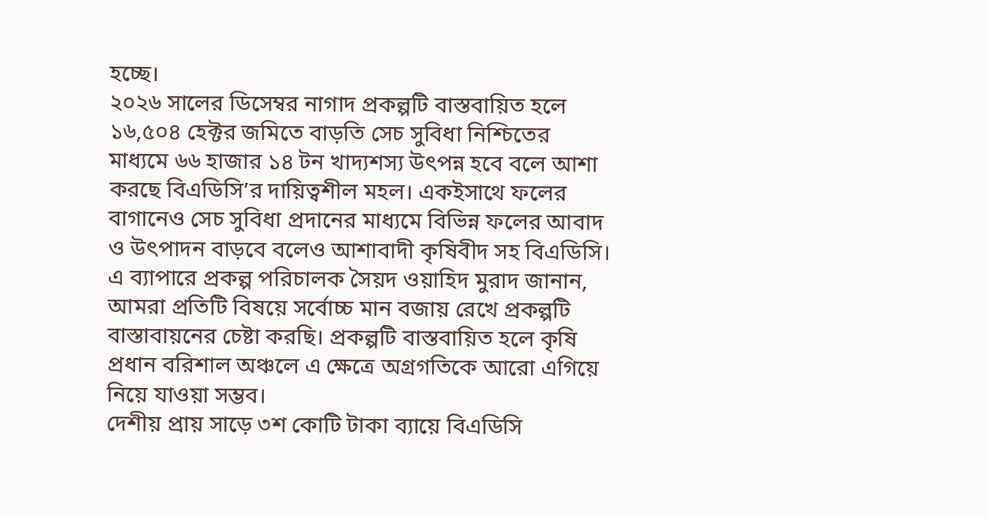হচ্ছে।
২০২৬ সালের ডিসেম্বর নাগাদ প্রকল্পটি বাস্তবায়িত হলে ১৬,৫০৪ হেক্টর জমিতে বাড়তি সেচ সুবিধা নিশ্চিতের মাধ্যমে ৬৬ হাজার ১৪ টন খাদ্যশস্য উৎপন্ন হবে বলে আশা করছে বিএডিসি’র দায়িত্বশীল মহল। একইসাথে ফলের বাগানেও সেচ সুবিধা প্রদানের মাধ্যমে বিভিন্ন ফলের আবাদ ও উৎপাদন বাড়বে বলেও আশাবাদী কৃষিবীদ সহ বিএডিসি। এ ব্যাপারে প্রকল্প পরিচালক সৈয়দ ওয়াহিদ মুরাদ জানান, আমরা প্রতিটি বিষয়ে সর্বোচ্চ মান বজায় রেখে প্রকল্পটি বাস্তাবায়নের চেষ্টা করছি। প্রকল্পটি বাস্তবায়িত হলে কৃষি প্রধান বরিশাল অঞ্চলে এ ক্ষেত্রে অগ্রগতিকে আরো এগিয়ে নিয়ে যাওয়া সম্ভব।
দেশীয় প্রায় সাড়ে ৩শ কোটি টাকা ব্যায়ে বিএডিসি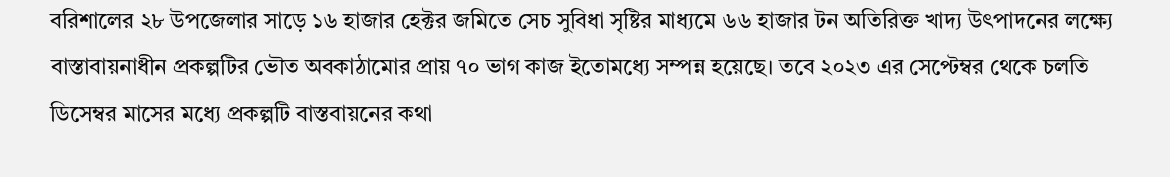বরিশালের ২৮ উপজেলার সাড়ে ১৬ হাজার হেক্টর জমিতে সেচ সুবিধা সৃষ্টির মাধ্যমে ৬৬ হাজার টন অতিরিক্ত খাদ্য উৎপাদনের লক্ষ্যে বাস্তাবায়নাধীন প্রকল্পটির ভৌত অবকাঠামোর প্রায় ৭০ ভাগ কাজ ইতোমধ্যে সম্পন্ন হয়েছে। তবে ২০২৩ এর সেপ্টেম্বর থেকে চলতি ডিসেম্বর মাসের মধ্যে প্রকল্পটি বাস্তবায়নের কথা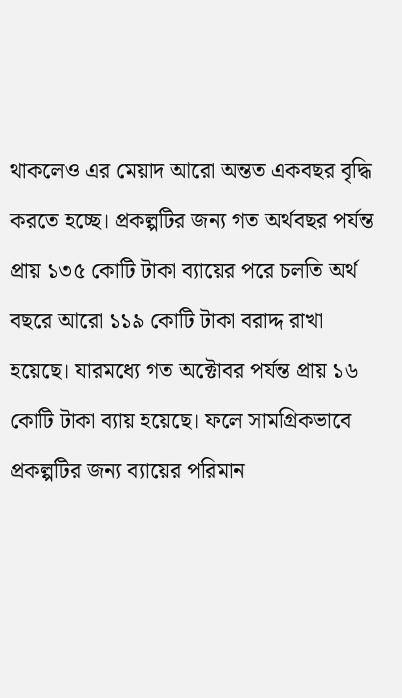থাকলেও এর মেয়াদ আরো অন্তত একবছর বৃদ্ধি করতে হচ্ছে। প্রকল্পটির জন্য গত অর্থবছর পর্যন্ত প্রায় ১৩৫ কোটি টাকা ব্যায়ের পরে চলতি অর্থ বছরে আরো ১১৯ কোটি টাকা বরাদ্দ রাখা হয়েছে। যারমধ্যে গত অক্টোবর পর্যন্ত প্রায় ১৬ কোটি টাকা ব্যায় হয়েছে। ফলে সামগ্রিকভাবে প্রকল্পটির জন্য ব্যায়ের পরিমান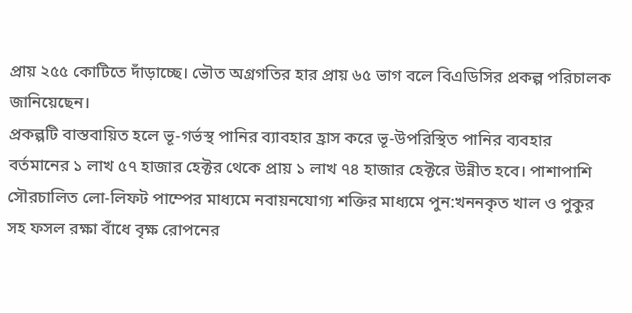প্রায় ২৫৫ কোটিতে দাঁড়াচ্ছে। ভৌত অগ্রগতির হার প্রায় ৬৫ ভাগ বলে বিএডিসির প্রকল্প পরিচালক জানিয়েছেন।
প্রকল্পটি বাস্তবায়িত হলে ভূ-গর্ভস্থ পানির ব্যাবহার হ্রাস করে ভূ-উপরিস্থিত পানির ব্যবহার বর্তমানের ১ লাখ ৫৭ হাজার হেক্টর থেকে প্রায় ১ লাখ ৭৪ হাজার হেক্টরে উন্নীত হবে। পাশাপাশি সৌরচালিত লো-লিফট পাম্পের মাধ্যমে নবায়নযোগ্য শক্তির মাধ্যমে পুন:খননকৃত খাল ও পুকুর সহ ফসল রক্ষা বাঁধে বৃক্ষ রোপনের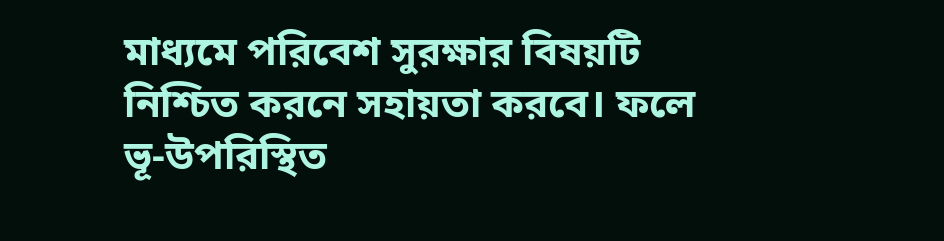মাধ্যমে পরিবেশ সুরক্ষার বিষয়টি নিশ্চিত করনে সহায়তা করবে। ফলে ভূ-উপরিস্থিত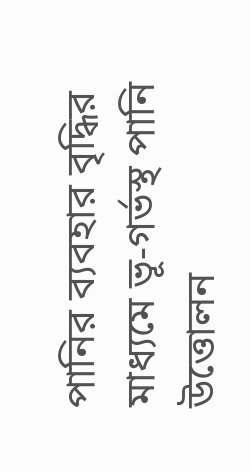পানির ব্যবহার বৃদ্ধির মাধ্যমে ভূ-গর্ভস্থ পানি উত্তোলন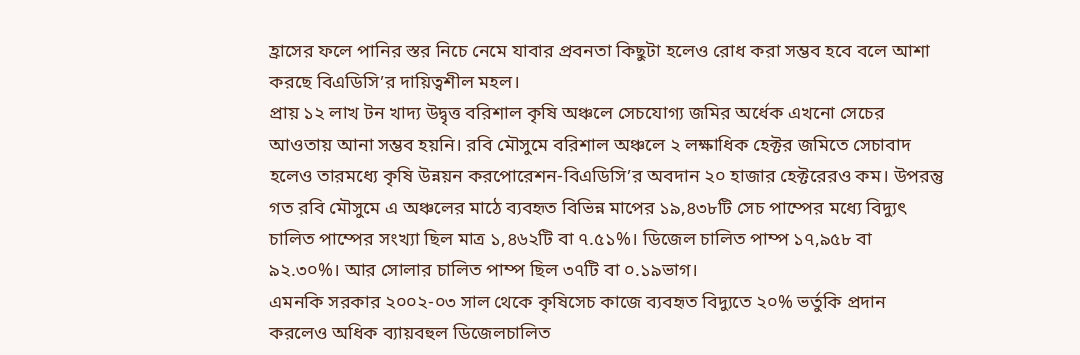হ্রাসের ফলে পানির স্তর নিচে নেমে যাবার প্রবনতা কিছুটা হলেও রোধ করা সম্ভব হবে বলে আশা করছে বিএডিসি’র দায়িত্বশীল মহল।
প্রায় ১২ লাখ টন খাদ্য উদ্বৃত্ত বরিশাল কৃষি অঞ্চলে সেচযোগ্য জমির অর্ধেক এখনো সেচের আওতায় আনা সম্ভব হয়নি। রবি মৌসুমে বরিশাল অঞ্চলে ২ লক্ষাধিক হেক্টর জমিতে সেচাবাদ হলেও তারমধ্যে কৃষি উন্নয়ন করপোরেশন-বিএডিসি’র অবদান ২০ হাজার হেক্টরেরও কম। উপরন্তু গত রবি মৌসুমে এ অঞ্চলের মাঠে ব্যবহৃত বিভিন্ন মাপের ১৯,৪৩৮টি সেচ পাম্পের মধ্যে বিদ্যুৎ চালিত পাম্পের সংখ্যা ছিল মাত্র ১,৪৬২টি বা ৭.৫১%। ডিজেল চালিত পাম্প ১৭,৯৫৮ বা ৯২.৩০%। আর সোলার চালিত পাম্প ছিল ৩৭টি বা ০.১৯ভাগ।
এমনকি সরকার ২০০২-০৩ সাল থেকে কৃষিসেচ কাজে ব্যবহৃত বিদ্যুতে ২০% ভর্তুকি প্রদান করলেও অধিক ব্যায়বহুল ডিজেলচালিত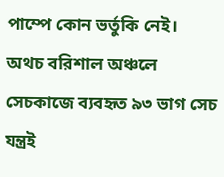পাম্পে কোন ভর্তুকি নেই। অথচ বরিশাল অঞ্চলে সেচকাজে ব্যবহৃত ৯৩ ভাগ সেচ যন্ত্রই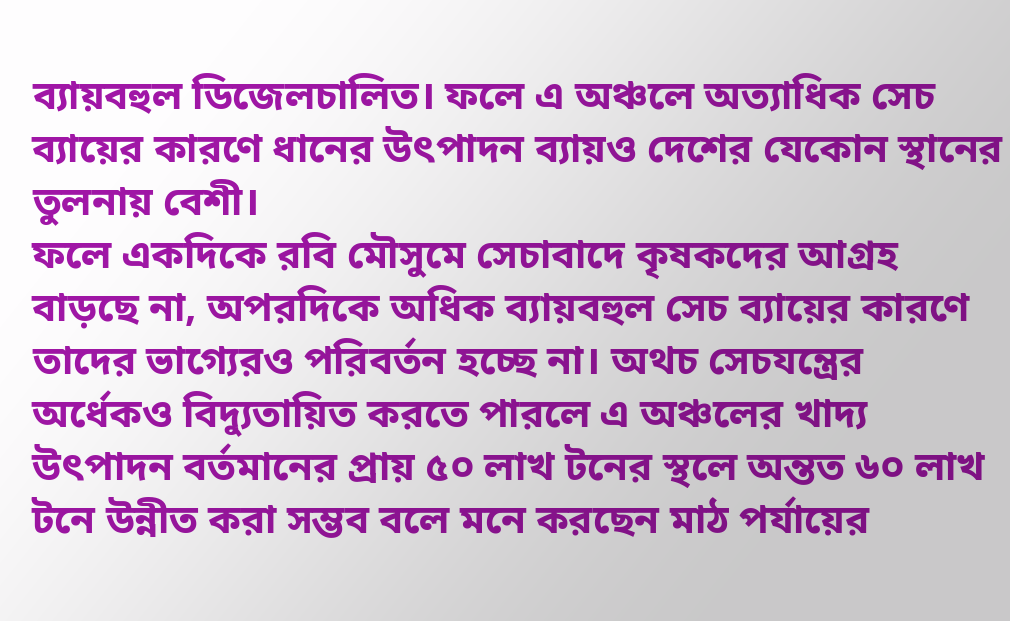ব্যায়বহুল ডিজেলচালিত। ফলে এ অঞ্চলে অত্যাধিক সেচ ব্যায়ের কারণে ধানের উৎপাদন ব্যায়ও দেশের যেকোন স্থানের তুলনায় বেশী।
ফলে একদিকে রবি মৌসুমে সেচাবাদে কৃষকদের আগ্রহ বাড়ছে না, অপরদিকে অধিক ব্যায়বহুল সেচ ব্যায়ের কারণে তাদের ভাগ্যেরও পরিবর্তন হচ্ছে না। অথচ সেচযন্ত্রের অর্ধেকও বিদ্যুতায়িত করতে পারলে এ অঞ্চলের খাদ্য উৎপাদন বর্তমানের প্রায় ৫০ লাখ টনের স্থলে অন্তত ৬০ লাখ টনে উন্নীত করা সম্ভব বলে মনে করছেন মাঠ পর্যায়ের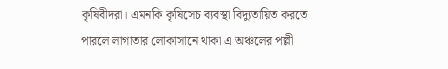কৃষিবীদরা। এমনকি কৃষিসেচ ব্যবস্থা বিদ্যুতায়িত করতে পারলে লাগাতার লোকাসানে থাকা এ অঞ্চলের পল্লী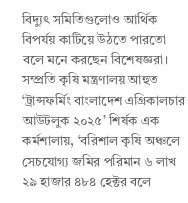বিদ্যুৎ সমিতিগুলোও আর্থিক বিপর্যয় কাটিয়ে উঠতে পারতো বলে মনে করছেন বিশেষজ্ঞরা।
সম্প্রতি কৃষি মন্ত্রণালয় আহুত ‘ট্রান্সফর্মিং বাংলাদেশ এগ্রিকালচার আউটলুক ২০২৫’ শির্ষক এক কর্মশালায়, ‘বরিশাল কৃষি অঞ্চলে সেচযোগ্য জমির পরিমান ৬ লাখ ২৯ হাজার ৪৮৪ হেক্টর বলে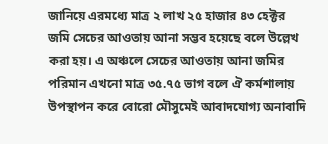জানিয়ে এরমধ্যে মাত্র ২ লাখ ২৫ হাজার ৪৩ হেক্টর জমি সেচের আওতায় আনা সম্ভব হয়েছে বলে উল্লেখ করা হয়। এ অঞ্চলে সেচের আওতায় আনা জমির পরিমান এখনো মাত্র ৩৫.৭৫ ভাগ বলে ঐ কর্মশালায় উপস্থাপন করে বোরো মৌসুমেই আবাদযোগ্য অনাবাদি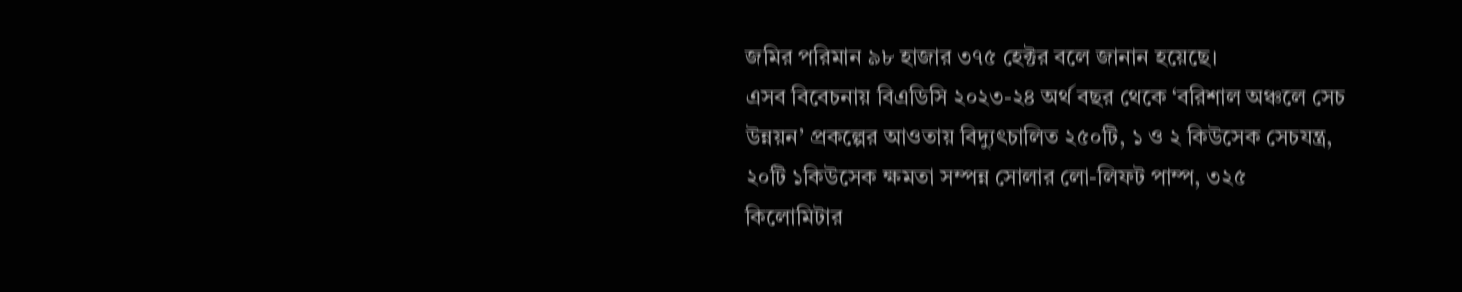জমির পরিমান ৯৮ হাজার ৩৭৫ হেক্টর বলে জানান হয়েছে।
এসব বিবেচনায় বিএডিসি ২০২৩-২৪ অর্থ বছর থেকে ‘বরিশাল অঞ্চলে সেচ উন্নয়ন’ প্রকল্পের আওতায় বিদ্যুৎচালিত ২৫০টি, ১ ও ২ কিউসেক সেচযন্ত্র, ২০টি ১কিউসেক ক্ষমতা সম্পন্ন সোলার লো-লিফট পাম্প, ৩২৫ কিলোমিটার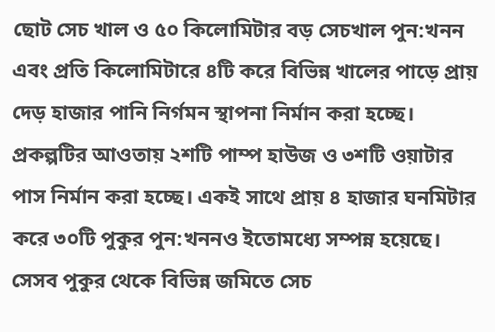ছোট সেচ খাল ও ৫০ কিলোমিটার বড় সেচখাল পুন:খনন এবং প্রতি কিলোমিটারে ৪টি করে বিভিন্ন খালের পাড়ে প্রায় দেড় হাজার পানি নির্গমন স্থাপনা নির্মান করা হচ্ছে। প্রকল্পটির আওতায় ২শটি পাম্প হাউজ ও ৩শটি ওয়াটার পাস নির্মান করা হচ্ছে। একই সাথে প্রায় ৪ হাজার ঘনমিটার করে ৩০টি পুকুর পুন:খননও ইতোমধ্যে সম্পন্ন হয়েছে। সেসব পুকুর থেকে বিভিন্ন জমিতে সেচ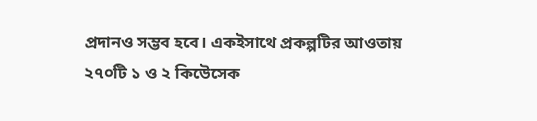প্রদানও সম্ভব হবে। একইসাথে প্রকল্পটির আওতায় ২৭০টি ১ ও ২ কিউেসেক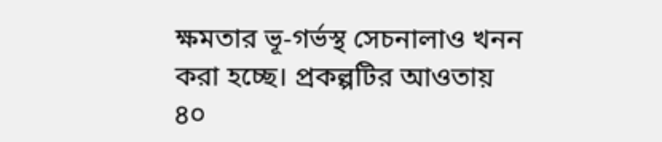ক্ষমতার ভূ-গর্ভস্থ সেচনালাও খনন করা হচ্ছে। প্রকল্পটির আওতায় ৪০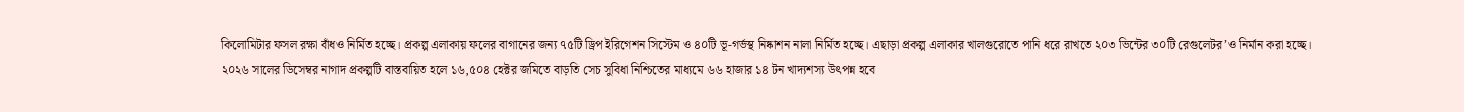কিলোমিটার ফসল রক্ষা বাঁধও নির্মিত হচ্ছে। প্রকল্প এলাকায় ফলের বাগানের জন্য ৭৫টি ড্রিপ ইরিগেশন সিস্টেম ও ৪০টি ভূ-গর্ভস্থ নিষ্কাশন নালা নির্মিত হচ্ছে। এছাড়া প্রকল্প এলাকার খালগুরোতে পানি ধরে রাখতে ২০৩ ভিন্টের ৩০টি রেগুলেটর’ও নির্মান করা হচ্ছে।
২০২৬ সালের ডিসেম্বর নাগাদ প্রকল্পটি বাস্তবায়িত হলে ১৬,৫০৪ হেক্টর জমিতে বাড়তি সেচ সুবিধা নিশ্চিতের মাধ্যমে ৬৬ হাজার ১৪ টন খাদ্যশস্য উৎপন্ন হবে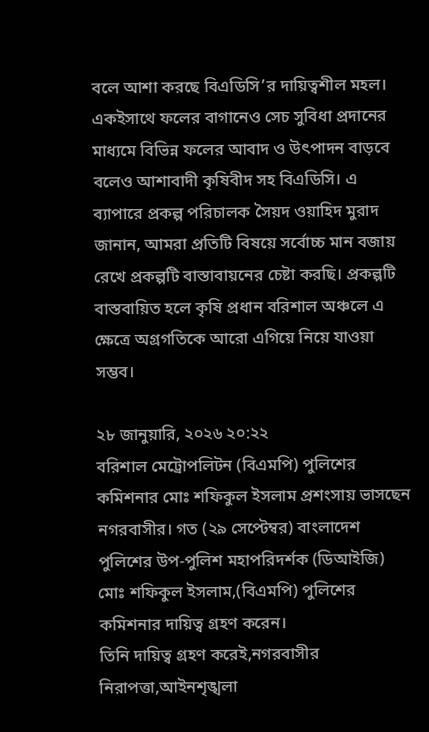বলে আশা করছে বিএডিসি’র দায়িত্বশীল মহল। একইসাথে ফলের বাগানেও সেচ সুবিধা প্রদানের মাধ্যমে বিভিন্ন ফলের আবাদ ও উৎপাদন বাড়বে বলেও আশাবাদী কৃষিবীদ সহ বিএডিসি। এ ব্যাপারে প্রকল্প পরিচালক সৈয়দ ওয়াহিদ মুরাদ জানান, আমরা প্রতিটি বিষয়ে সর্বোচ্চ মান বজায় রেখে প্রকল্পটি বাস্তাবায়নের চেষ্টা করছি। প্রকল্পটি বাস্তবায়িত হলে কৃষি প্রধান বরিশাল অঞ্চলে এ ক্ষেত্রে অগ্রগতিকে আরো এগিয়ে নিয়ে যাওয়া সম্ভব।

২৮ জানুয়ারি, ২০২৬ ২০:২২
বরিশাল মেট্রোপলিটন (বিএমপি) পুলিশের কমিশনার মোঃ শফিকুল ইসলাম প্রশংসায় ভাসছেন নগরবাসীর। গত (২৯ সেপ্টেম্বর) বাংলাদেশ পুলিশের উপ-পুলিশ মহাপরিদর্শক (ডিআইজি) মোঃ শফিকুল ইসলাম,(বিএমপি) পুলিশের কমিশনার দায়িত্ব গ্রহণ করেন।
তিনি দায়িত্ব গ্রহণ করেই,নগরবাসীর নিরাপত্তা,আইনশৃঙ্খলা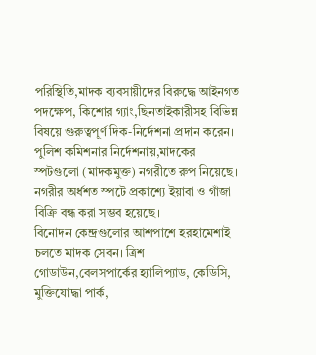পরিস্থিতি,মাদক ব্যবসায়ীদের বিরুদ্ধে আইনগত পদক্ষেপ, কিশোর গ্যাং,ছিনতাইকারীসহ বিভিন্ন বিষয়ে গুরুত্বপূর্ণ দিক-নির্দেশনা প্রদান করেন।
পুলিশ কমিশনার নির্দেশনায়,মাদকের স্পটগুলো (মাদকমুক্ত) নগরীতে রুপ নিয়েছে। নগরীর অর্ধশত স্পটে প্রকাশ্যে ইয়াবা ও গাঁজা বিক্রি বন্ধ করা সম্ভব হয়েছে।
বিনোদন কেন্দ্রগুলোর আশপাশে হরহামেশাই চলতে মাদক সেবন। ত্রিশ গোডাউন,বেলসপার্কের হ্যালিপ্যাড, কেডিসি, মুক্তিযোদ্ধা পার্ক,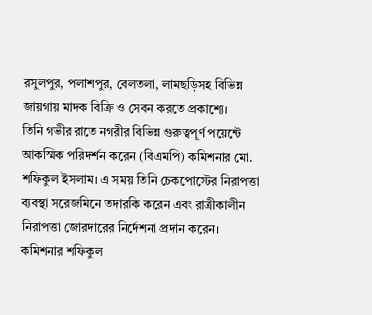রসুলপুর, পলাশপুর, বেলতলা, লামছড়িসহ বিভিন্ন জায়গায় মাদক বিক্রি ও সেবন করতে প্রকাশ্যে।
তিনি গভীর রাতে নগরীর বিভিন্ন গুরুত্বপূর্ণ পয়েন্টে আকস্মিক পরিদর্শন করেন (বিএমপি) কমিশনার মো. শফিকুল ইসলাম। এ সময় তিনি চেকপোস্টের নিরাপত্তা ব্যবস্থা সরেজমিনে তদারকি করেন এবং রাত্রীকালীন নিরাপত্তা জোরদারের নির্দেশনা প্রদান করেন।
কমিশনার শফিকুল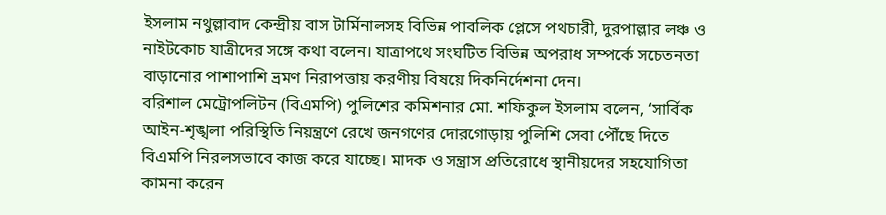ইসলাম নথুল্লাবাদ কেন্দ্রীয় বাস টার্মিনালসহ বিভিন্ন পাবলিক প্লেসে পথচারী, দুরপাল্লার লঞ্চ ও নাইটকোচ যাত্রীদের সঙ্গে কথা বলেন। যাত্রাপথে সংঘটিত বিভিন্ন অপরাধ সম্পর্কে সচেতনতা বাড়ানোর পাশাপাশি ভ্রমণ নিরাপত্তায় করণীয় বিষয়ে দিকনির্দেশনা দেন।
বরিশাল মেট্রোপলিটন (বিএমপি) পুলিশের কমিশনার মো. শফিকুল ইসলাম বলেন, ‘সার্বিক আইন-শৃঙ্খলা পরিস্থিতি নিয়ন্ত্রণে রেখে জনগণের দোরগোড়ায় পুলিশি সেবা পৌঁছে দিতে বিএমপি নিরলসভাবে কাজ করে যাচ্ছে। মাদক ও সন্ত্রাস প্রতিরোধে স্থানীয়দের সহযোগিতা কামনা করেন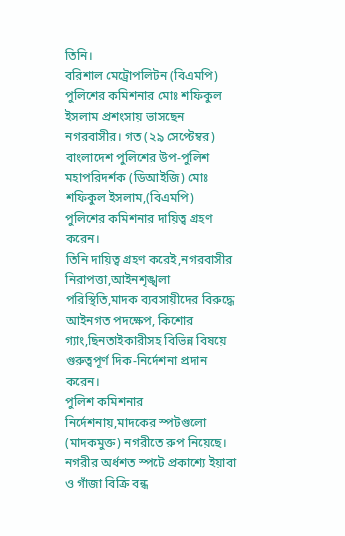তিনি।
বরিশাল মেট্রোপলিটন (বিএমপি) পুলিশের কমিশনার মোঃ শফিকুল ইসলাম প্রশংসায় ভাসছেন নগরবাসীর। গত (২৯ সেপ্টেম্বর) বাংলাদেশ পুলিশের উপ-পুলিশ মহাপরিদর্শক (ডিআইজি) মোঃ শফিকুল ইসলাম,(বিএমপি) পুলিশের কমিশনার দায়িত্ব গ্রহণ করেন।
তিনি দায়িত্ব গ্রহণ করেই,নগরবাসীর নিরাপত্তা,আইনশৃঙ্খলা পরিস্থিতি,মাদক ব্যবসায়ীদের বিরুদ্ধে আইনগত পদক্ষেপ, কিশোর গ্যাং,ছিনতাইকারীসহ বিভিন্ন বিষয়ে গুরুত্বপূর্ণ দিক-নির্দেশনা প্রদান করেন।
পুলিশ কমিশনার নির্দেশনায়,মাদকের স্পটগুলো (মাদকমুক্ত) নগরীতে রুপ নিয়েছে। নগরীর অর্ধশত স্পটে প্রকাশ্যে ইয়াবা ও গাঁজা বিক্রি বন্ধ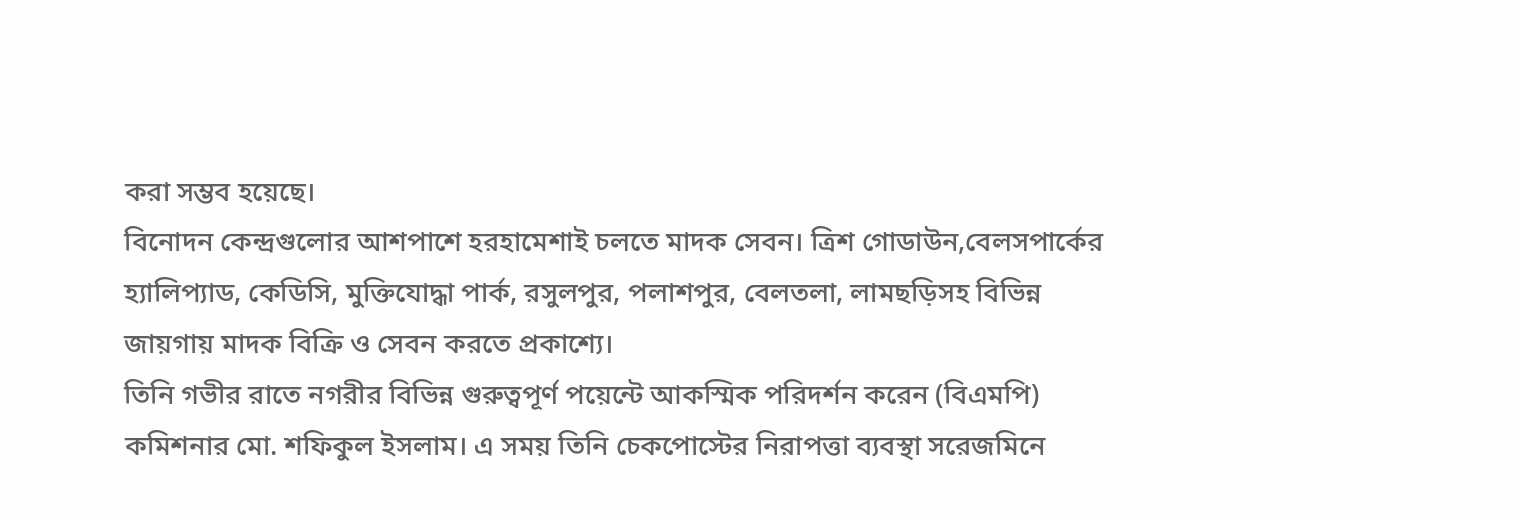করা সম্ভব হয়েছে।
বিনোদন কেন্দ্রগুলোর আশপাশে হরহামেশাই চলতে মাদক সেবন। ত্রিশ গোডাউন,বেলসপার্কের হ্যালিপ্যাড, কেডিসি, মুক্তিযোদ্ধা পার্ক, রসুলপুর, পলাশপুর, বেলতলা, লামছড়িসহ বিভিন্ন জায়গায় মাদক বিক্রি ও সেবন করতে প্রকাশ্যে।
তিনি গভীর রাতে নগরীর বিভিন্ন গুরুত্বপূর্ণ পয়েন্টে আকস্মিক পরিদর্শন করেন (বিএমপি) কমিশনার মো. শফিকুল ইসলাম। এ সময় তিনি চেকপোস্টের নিরাপত্তা ব্যবস্থা সরেজমিনে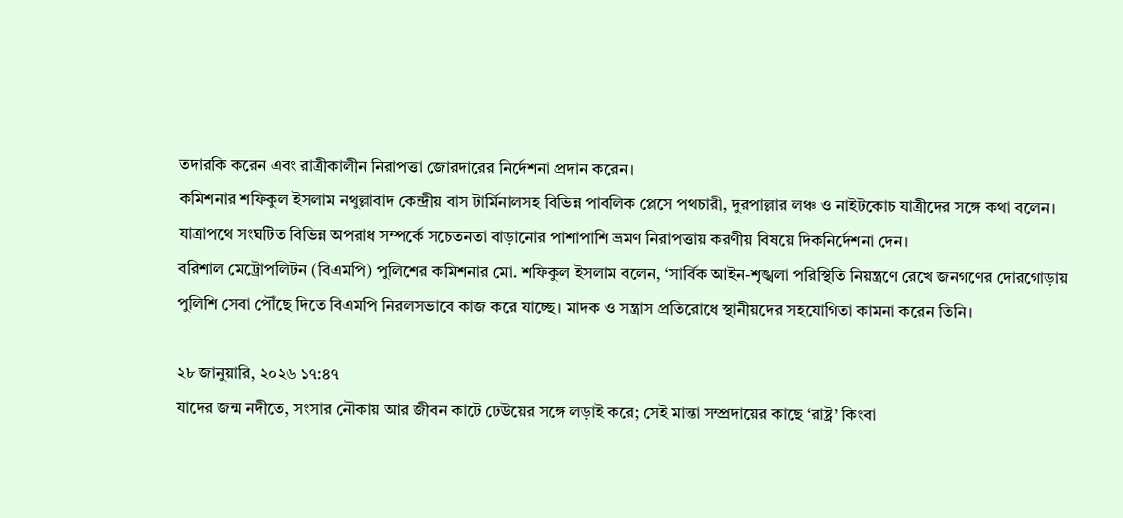তদারকি করেন এবং রাত্রীকালীন নিরাপত্তা জোরদারের নির্দেশনা প্রদান করেন।
কমিশনার শফিকুল ইসলাম নথুল্লাবাদ কেন্দ্রীয় বাস টার্মিনালসহ বিভিন্ন পাবলিক প্লেসে পথচারী, দুরপাল্লার লঞ্চ ও নাইটকোচ যাত্রীদের সঙ্গে কথা বলেন। যাত্রাপথে সংঘটিত বিভিন্ন অপরাধ সম্পর্কে সচেতনতা বাড়ানোর পাশাপাশি ভ্রমণ নিরাপত্তায় করণীয় বিষয়ে দিকনির্দেশনা দেন।
বরিশাল মেট্রোপলিটন (বিএমপি) পুলিশের কমিশনার মো. শফিকুল ইসলাম বলেন, ‘সার্বিক আইন-শৃঙ্খলা পরিস্থিতি নিয়ন্ত্রণে রেখে জনগণের দোরগোড়ায় পুলিশি সেবা পৌঁছে দিতে বিএমপি নিরলসভাবে কাজ করে যাচ্ছে। মাদক ও সন্ত্রাস প্রতিরোধে স্থানীয়দের সহযোগিতা কামনা করেন তিনি।

২৮ জানুয়ারি, ২০২৬ ১৭:৪৭
যাদের জন্ম নদীতে, সংসার নৌকায় আর জীবন কাটে ঢেউয়ের সঙ্গে লড়াই করে; সেই মান্তা সম্প্রদায়ের কাছে ‘রাষ্ট্র’ কিংবা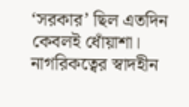‘সরকার’ ছিল এতদিন কেবলই ধোঁয়াশা। নাগরিকত্বের স্বাদহীন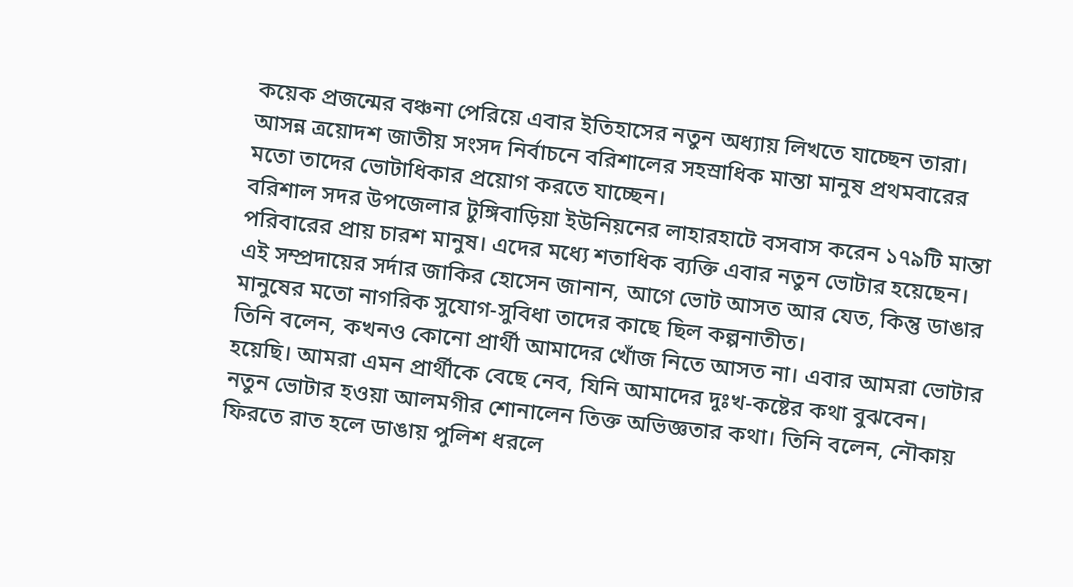কয়েক প্রজন্মের বঞ্চনা পেরিয়ে এবার ইতিহাসের নতুন অধ্যায় লিখতে যাচ্ছেন তারা। আসন্ন ত্রয়োদশ জাতীয় সংসদ নির্বাচনে বরিশালের সহস্রাধিক মান্তা মানুষ প্রথমবারের মতো তাদের ভোটাধিকার প্রয়োগ করতে যাচ্ছেন।
বরিশাল সদর উপজেলার টুঙ্গিবাড়িয়া ইউনিয়নের লাহারহাটে বসবাস করেন ১৭৯টি মান্তা পরিবারের প্রায় চারশ মানুষ। এদের মধ্যে শতাধিক ব্যক্তি এবার নতুন ভোটার হয়েছেন। এই সম্প্রদায়ের সর্দার জাকির হোসেন জানান, আগে ভোট আসত আর যেত, কিন্তু ডাঙার মানুষের মতো নাগরিক সুযোগ-সুবিধা তাদের কাছে ছিল কল্পনাতীত।
তিনি বলেন, কখনও কোনো প্রার্থী আমাদের খোঁজ নিতে আসত না। এবার আমরা ভোটার হয়েছি। আমরা এমন প্রার্থীকে বেছে নেব, যিনি আমাদের দুঃখ-কষ্টের কথা বুঝবেন।
নতুন ভোটার হওয়া আলমগীর শোনালেন তিক্ত অভিজ্ঞতার কথা। তিনি বলেন, নৌকায় ফিরতে রাত হলে ডাঙায় পুলিশ ধরলে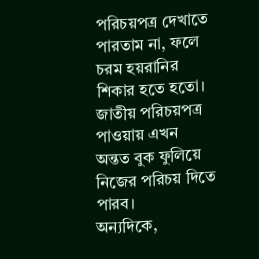পরিচয়পত্র দেখাতে পারতাম না, ফলে চরম হয়রানির শিকার হতে হতো। জাতীয় পরিচয়পত্র পাওয়ায় এখন অন্তত বুক ফুলিয়ে নিজের পরিচয় দিতে পারব।
অন্যদিকে,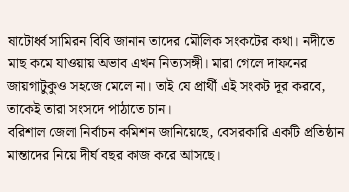ষাটোর্ধ্ব সামিরন বিবি জানান তাদের মৌলিক সংকটের কথা। নদীতে মাছ কমে যাওয়ায় অভাব এখন নিত্যসঙ্গী। মারা গেলে দাফনের জায়গাটুকুও সহজে মেলে না। তাই যে প্রার্থী এই সংকট দূর করবে, তাকেই তারা সংসদে পাঠাতে চান।
বরিশাল জেলা নির্বাচন কমিশন জানিয়েছে, বেসরকারি একটি প্রতিষ্ঠান মান্তাদের নিয়ে দীর্ঘ বছর কাজ করে আসছে।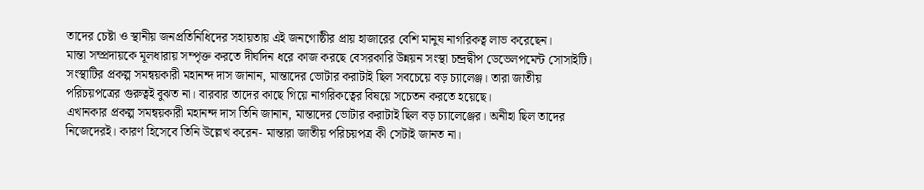তাদের চেষ্টা ও স্থানীয় জনপ্রতিনিধিদের সহায়তায় এই জনগোষ্ঠীর প্রায় হাজারের বেশি মানুষ নাগরিকত্ব লাভ করেছেন।
মান্তা সম্প্রদায়কে মূলধারায় সম্পৃক্ত করতে দীর্ঘদিন ধরে কাজ করছে বেসরকারি উন্নয়ন সংস্থা চন্দ্রদ্বীপ ডেভেলপমেন্ট সোসাইটি। সংস্থাটির প্রকল্প সমন্বয়কারী মহানন্দ দাস জানান, মান্তাদের ভোটার করাটাই ছিল সবচেয়ে বড় চ্যালেঞ্জ। তারা জাতীয় পরিচয়পত্রের গুরুত্বই বুঝত না। বারবার তাদের কাছে গিয়ে নাগরিকত্বের বিষয়ে সচেতন করতে হয়েছে।
এখানকার প্রকল্প সমন্বয়কারী মহানন্দ দাস তিনি জানান, মান্তাদের ভোটার করাটাই ছিল বড় চ্যালেঞ্জের। অনীহা ছিল তাদের নিজেদেরই। কারণ হিসেবে তিনি উল্লেখ করেন- মান্তারা জাতীয় পরিচয়পত্র কী সেটাই জানত না।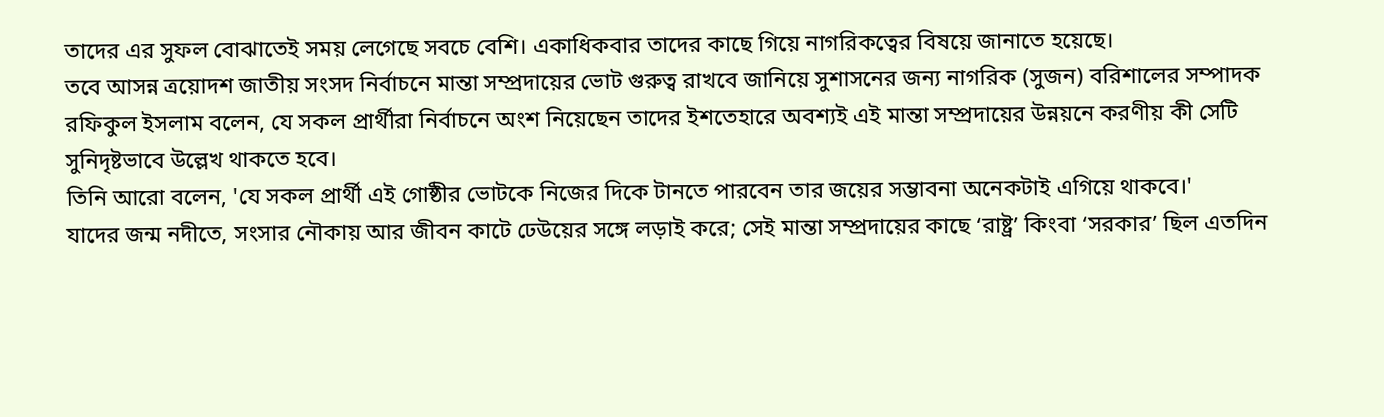তাদের এর সুফল বোঝাতেই সময় লেগেছে সবচে বেশি। একাধিকবার তাদের কাছে গিয়ে নাগরিকত্বের বিষয়ে জানাতে হয়েছে।
তবে আসন্ন ত্রয়োদশ জাতীয় সংসদ নির্বাচনে মান্তা সম্প্রদায়ের ভোট গুরুত্ব রাখবে জানিয়ে সুশাসনের জন্য নাগরিক (সুজন) বরিশালের সম্পাদক রফিকুল ইসলাম বলেন, যে সকল প্রার্থীরা নির্বাচনে অংশ নিয়েছেন তাদের ইশতেহারে অবশ্যই এই মান্তা সম্প্রদায়ের উন্নয়নে করণীয় কী সেটি সুনিদৃষ্টভাবে উল্লেখ থাকতে হবে।
তিনি আরো বলেন, 'যে সকল প্রার্থী এই গোষ্ঠীর ভোটকে নিজের দিকে টানতে পারবেন তার জয়ের সম্ভাবনা অনেকটাই এগিয়ে থাকবে।'
যাদের জন্ম নদীতে, সংসার নৌকায় আর জীবন কাটে ঢেউয়ের সঙ্গে লড়াই করে; সেই মান্তা সম্প্রদায়ের কাছে ‘রাষ্ট্র’ কিংবা ‘সরকার’ ছিল এতদিন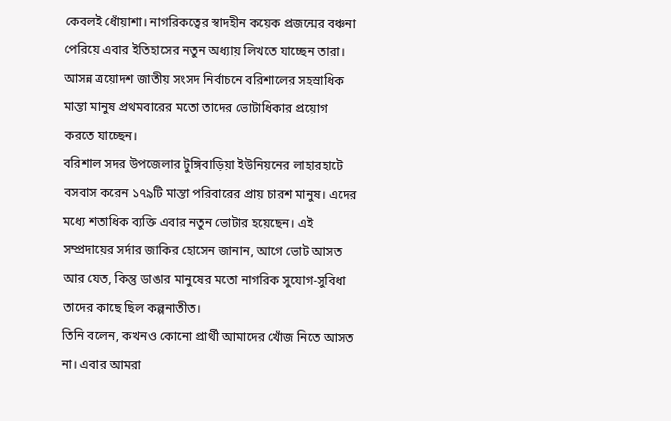কেবলই ধোঁয়াশা। নাগরিকত্বের স্বাদহীন কয়েক প্রজন্মের বঞ্চনা পেরিয়ে এবার ইতিহাসের নতুন অধ্যায় লিখতে যাচ্ছেন তারা। আসন্ন ত্রয়োদশ জাতীয় সংসদ নির্বাচনে বরিশালের সহস্রাধিক মান্তা মানুষ প্রথমবারের মতো তাদের ভোটাধিকার প্রয়োগ করতে যাচ্ছেন।
বরিশাল সদর উপজেলার টুঙ্গিবাড়িয়া ইউনিয়নের লাহারহাটে বসবাস করেন ১৭৯টি মান্তা পরিবারের প্রায় চারশ মানুষ। এদের মধ্যে শতাধিক ব্যক্তি এবার নতুন ভোটার হয়েছেন। এই সম্প্রদায়ের সর্দার জাকির হোসেন জানান, আগে ভোট আসত আর যেত, কিন্তু ডাঙার মানুষের মতো নাগরিক সুযোগ-সুবিধা তাদের কাছে ছিল কল্পনাতীত।
তিনি বলেন, কখনও কোনো প্রার্থী আমাদের খোঁজ নিতে আসত না। এবার আমরা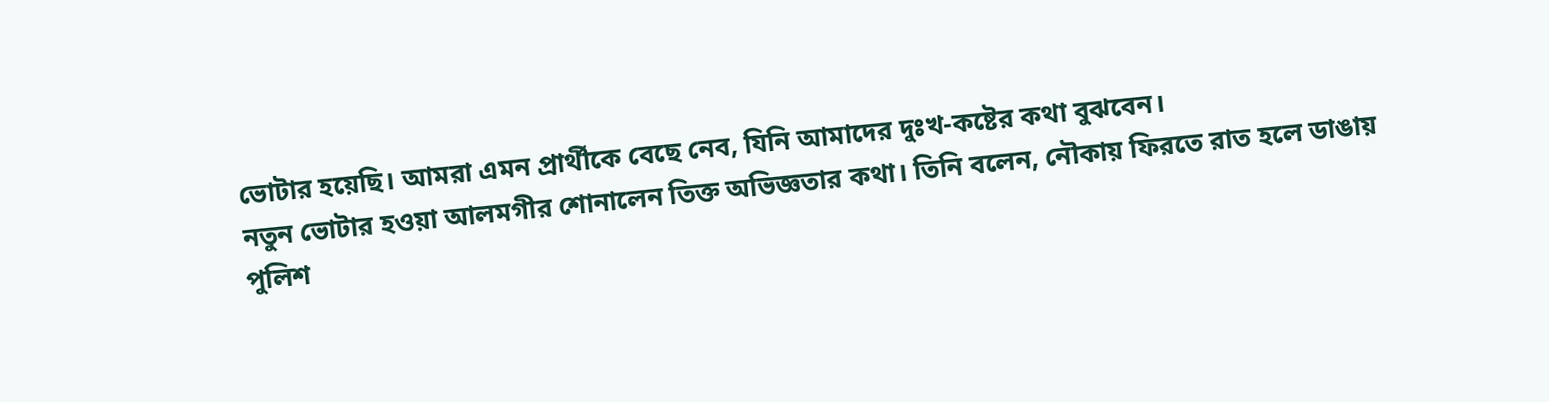ভোটার হয়েছি। আমরা এমন প্রার্থীকে বেছে নেব, যিনি আমাদের দুঃখ-কষ্টের কথা বুঝবেন।
নতুন ভোটার হওয়া আলমগীর শোনালেন তিক্ত অভিজ্ঞতার কথা। তিনি বলেন, নৌকায় ফিরতে রাত হলে ডাঙায় পুলিশ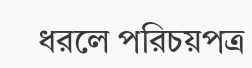ধরলে পরিচয়পত্র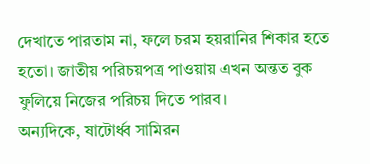দেখাতে পারতাম না, ফলে চরম হয়রানির শিকার হতে হতো। জাতীয় পরিচয়পত্র পাওয়ায় এখন অন্তত বুক ফুলিয়ে নিজের পরিচয় দিতে পারব।
অন্যদিকে, ষাটোর্ধ্ব সামিরন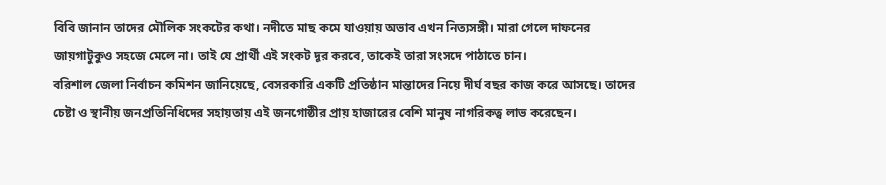বিবি জানান তাদের মৌলিক সংকটের কথা। নদীতে মাছ কমে যাওয়ায় অভাব এখন নিত্যসঙ্গী। মারা গেলে দাফনের জায়গাটুকুও সহজে মেলে না। তাই যে প্রার্থী এই সংকট দূর করবে, তাকেই তারা সংসদে পাঠাতে চান।
বরিশাল জেলা নির্বাচন কমিশন জানিয়েছে, বেসরকারি একটি প্রতিষ্ঠান মান্তাদের নিয়ে দীর্ঘ বছর কাজ করে আসছে। তাদের চেষ্টা ও স্থানীয় জনপ্রতিনিধিদের সহায়তায় এই জনগোষ্ঠীর প্রায় হাজারের বেশি মানুষ নাগরিকত্ব লাভ করেছেন।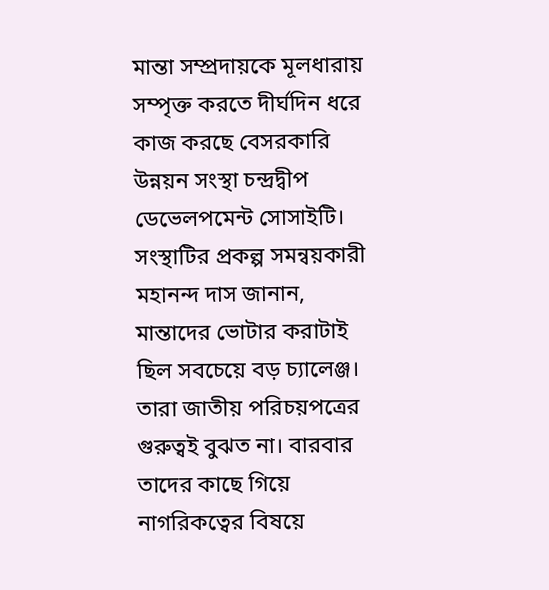মান্তা সম্প্রদায়কে মূলধারায় সম্পৃক্ত করতে দীর্ঘদিন ধরে কাজ করছে বেসরকারি উন্নয়ন সংস্থা চন্দ্রদ্বীপ ডেভেলপমেন্ট সোসাইটি। সংস্থাটির প্রকল্প সমন্বয়কারী মহানন্দ দাস জানান, মান্তাদের ভোটার করাটাই ছিল সবচেয়ে বড় চ্যালেঞ্জ। তারা জাতীয় পরিচয়পত্রের গুরুত্বই বুঝত না। বারবার তাদের কাছে গিয়ে নাগরিকত্বের বিষয়ে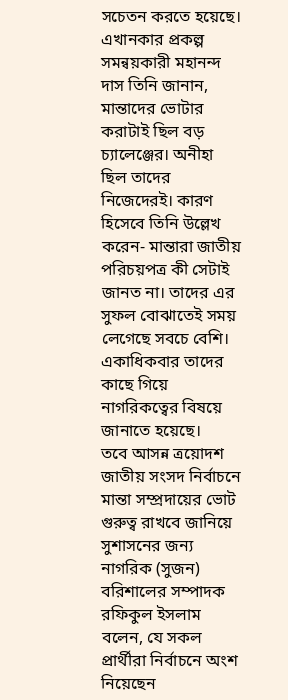সচেতন করতে হয়েছে।
এখানকার প্রকল্প সমন্বয়কারী মহানন্দ দাস তিনি জানান, মান্তাদের ভোটার করাটাই ছিল বড় চ্যালেঞ্জের। অনীহা ছিল তাদের নিজেদেরই। কারণ হিসেবে তিনি উল্লেখ করেন- মান্তারা জাতীয় পরিচয়পত্র কী সেটাই জানত না। তাদের এর সুফল বোঝাতেই সময় লেগেছে সবচে বেশি। একাধিকবার তাদের কাছে গিয়ে নাগরিকত্বের বিষয়ে জানাতে হয়েছে।
তবে আসন্ন ত্রয়োদশ জাতীয় সংসদ নির্বাচনে মান্তা সম্প্রদায়ের ভোট গুরুত্ব রাখবে জানিয়ে সুশাসনের জন্য নাগরিক (সুজন) বরিশালের সম্পাদক রফিকুল ইসলাম বলেন, যে সকল প্রার্থীরা নির্বাচনে অংশ নিয়েছেন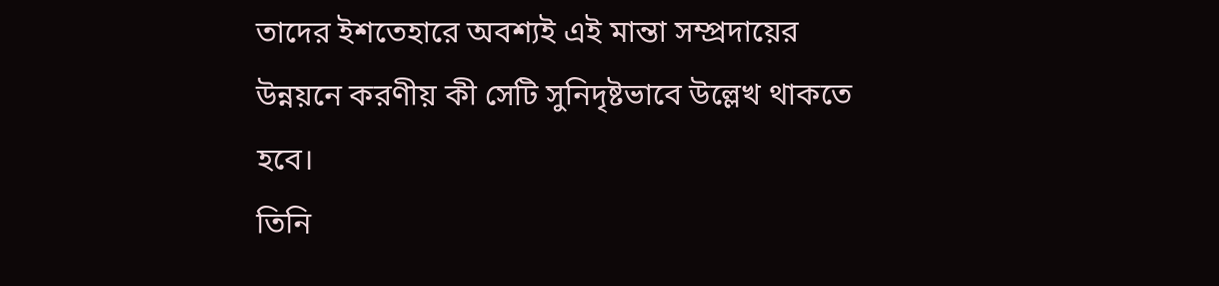তাদের ইশতেহারে অবশ্যই এই মান্তা সম্প্রদায়ের উন্নয়নে করণীয় কী সেটি সুনিদৃষ্টভাবে উল্লেখ থাকতে হবে।
তিনি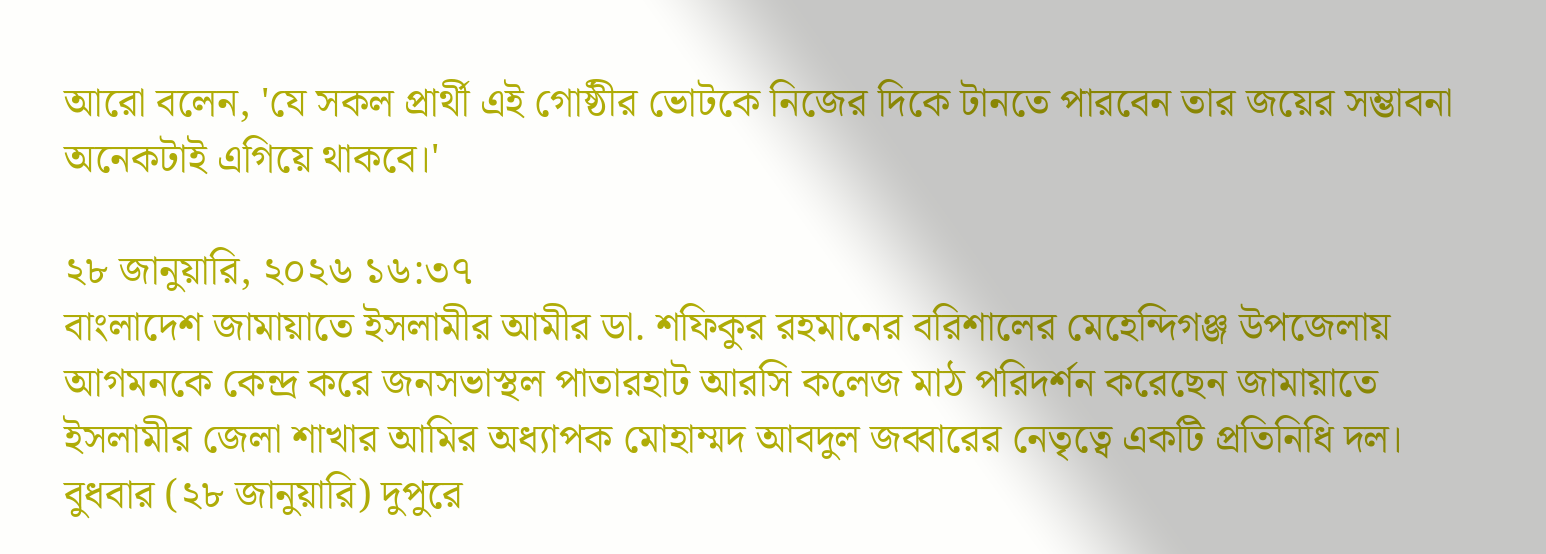আরো বলেন, 'যে সকল প্রার্থী এই গোষ্ঠীর ভোটকে নিজের দিকে টানতে পারবেন তার জয়ের সম্ভাবনা অনেকটাই এগিয়ে থাকবে।'

২৮ জানুয়ারি, ২০২৬ ১৬:৩৭
বাংলাদেশ জামায়াতে ইসলামীর আমীর ডা. শফিকুর রহমানের বরিশালের মেহেন্দিগঞ্জ উপজেলায় আগমনকে কেন্দ্র করে জনসভাস্থল পাতারহাট আরসি কলেজ মাঠ পরিদর্শন করেছেন জামায়াতে ইসলামীর জেলা শাখার আমির অধ্যাপক মোহাম্মদ আবদুল জব্বারের নেতৃত্বে একটি প্রতিনিধি দল।
বুধবার (২৮ জানুয়ারি) দুপুরে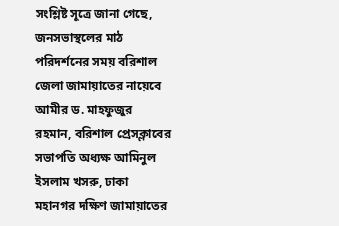সংশ্লিষ্ট সূত্রে জানা গেছে, জনসভাস্থলের মাঠ পরিদর্শনের সময় বরিশাল জেলা জামায়াতের নায়েবে আমীর ড. মাহফুজুর রহমান, বরিশাল প্রেসক্লাবের সভাপতি অধ্যক্ষ আমিনুল ইসলাম খসরু, ঢাকা মহানগর দক্ষিণ জামায়াতের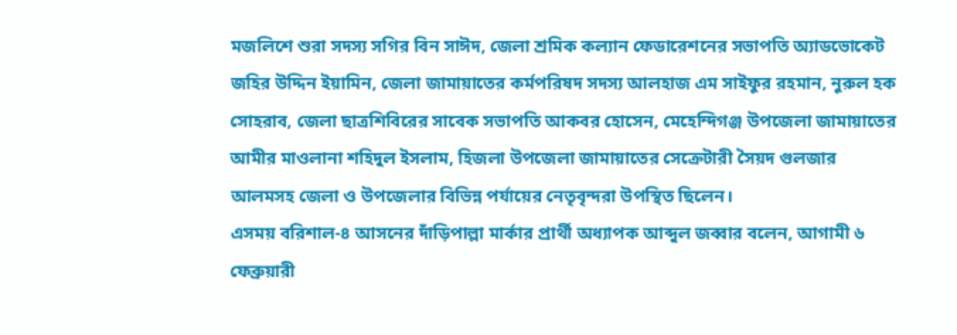মজলিশে শুরা সদস্য সগির বিন সাঈদ, জেলা শ্রমিক কল্যান ফেডারেশনের সভাপতি অ্যাডভোকেট জহির উদ্দিন ইয়ামিন, জেলা জামায়াতের কর্মপরিষদ সদস্য আলহাজ এম সাইফুর রহমান, নুরুল হক সোহরাব, জেলা ছাত্রশিবিরের সাবেক সভাপতি আকবর হোসেন, মেহেন্দিগঞ্জ উপজেলা জামায়াতের আমীর মাওলানা শহিদুল ইসলাম, হিজলা উপজেলা জামায়াতের সেক্রেটারী সৈয়দ গুলজার আলমসহ জেলা ও উপজেলার বিভিন্ন পর্যায়ের নেতৃবৃন্দরা উপস্থিত ছিলেন।
এসময় বরিশাল-৪ আসনের দাঁড়িপাল্লা মার্কার প্রার্থী অধ্যাপক আব্দুল জব্বার বলেন, আগামী ৬ ফেব্রুয়ারী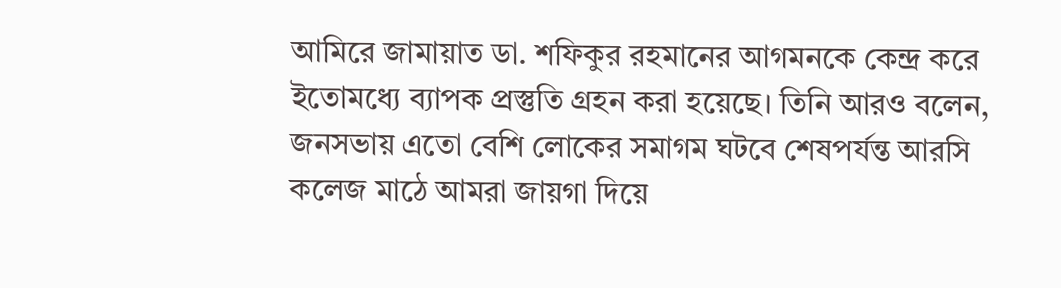আমিরে জামায়াত ডা. শফিকুর রহমানের আগমনকে কেন্দ্র করে ইতোমধ্যে ব্যাপক প্রস্তুতি গ্রহন করা হয়েছে। তিনি আরও বলেন, জনসভায় এতো বেশি লোকের সমাগম ঘটবে শেষপর্যন্ত আরসি কলেজ মাঠে আমরা জায়গা দিয়ে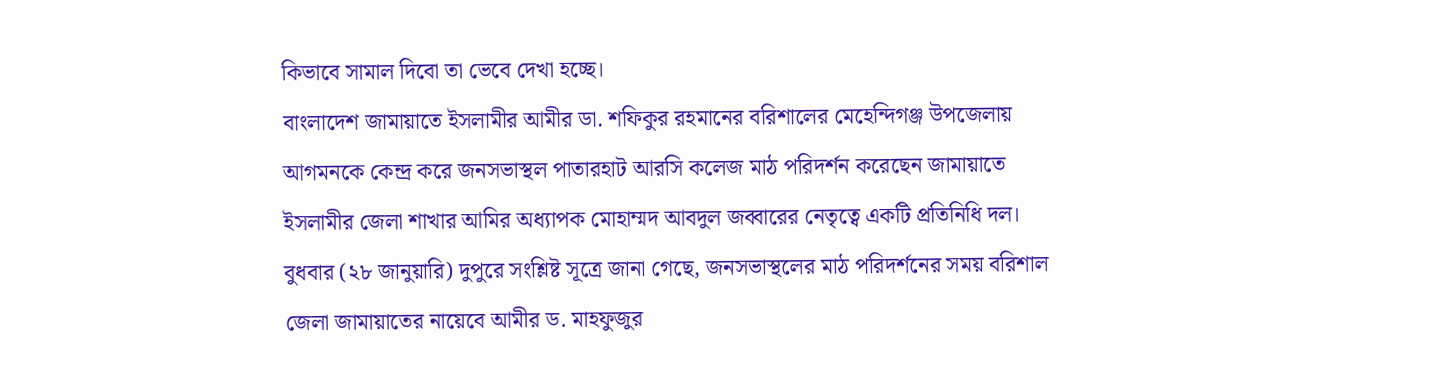কিভাবে সামাল দিবো তা ভেবে দেখা হচ্ছে।
বাংলাদেশ জামায়াতে ইসলামীর আমীর ডা. শফিকুর রহমানের বরিশালের মেহেন্দিগঞ্জ উপজেলায় আগমনকে কেন্দ্র করে জনসভাস্থল পাতারহাট আরসি কলেজ মাঠ পরিদর্শন করেছেন জামায়াতে ইসলামীর জেলা শাখার আমির অধ্যাপক মোহাম্মদ আবদুল জব্বারের নেতৃত্বে একটি প্রতিনিধি দল।
বুধবার (২৮ জানুয়ারি) দুপুরে সংশ্লিষ্ট সূত্রে জানা গেছে, জনসভাস্থলের মাঠ পরিদর্শনের সময় বরিশাল জেলা জামায়াতের নায়েবে আমীর ড. মাহফুজুর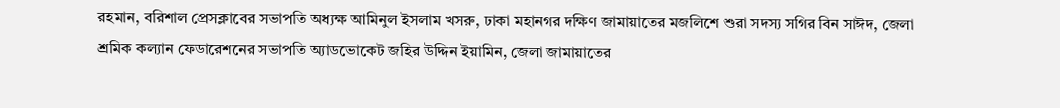রহমান, বরিশাল প্রেসক্লাবের সভাপতি অধ্যক্ষ আমিনুল ইসলাম খসরু, ঢাকা মহানগর দক্ষিণ জামায়াতের মজলিশে শুরা সদস্য সগির বিন সাঈদ, জেলা শ্রমিক কল্যান ফেডারেশনের সভাপতি অ্যাডভোকেট জহির উদ্দিন ইয়ামিন, জেলা জামায়াতের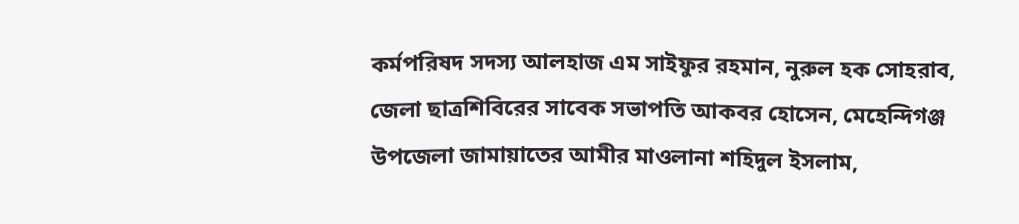কর্মপরিষদ সদস্য আলহাজ এম সাইফুর রহমান, নুরুল হক সোহরাব, জেলা ছাত্রশিবিরের সাবেক সভাপতি আকবর হোসেন, মেহেন্দিগঞ্জ উপজেলা জামায়াতের আমীর মাওলানা শহিদুল ইসলাম,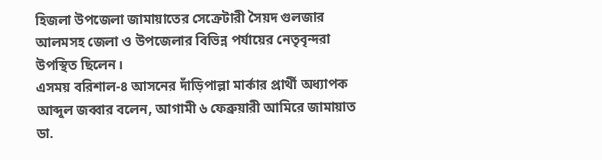হিজলা উপজেলা জামায়াতের সেক্রেটারী সৈয়দ গুলজার আলমসহ জেলা ও উপজেলার বিভিন্ন পর্যায়ের নেতৃবৃন্দরা উপস্থিত ছিলেন।
এসময় বরিশাল-৪ আসনের দাঁড়িপাল্লা মার্কার প্রার্থী অধ্যাপক আব্দুল জব্বার বলেন, আগামী ৬ ফেব্রুয়ারী আমিরে জামায়াত ডা.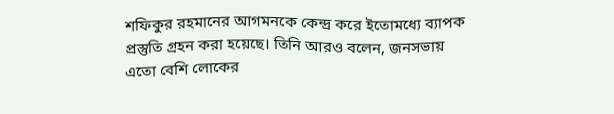শফিকুর রহমানের আগমনকে কেন্দ্র করে ইতোমধ্যে ব্যাপক প্রস্তুতি গ্রহন করা হয়েছে। তিনি আরও বলেন, জনসভায় এতো বেশি লোকের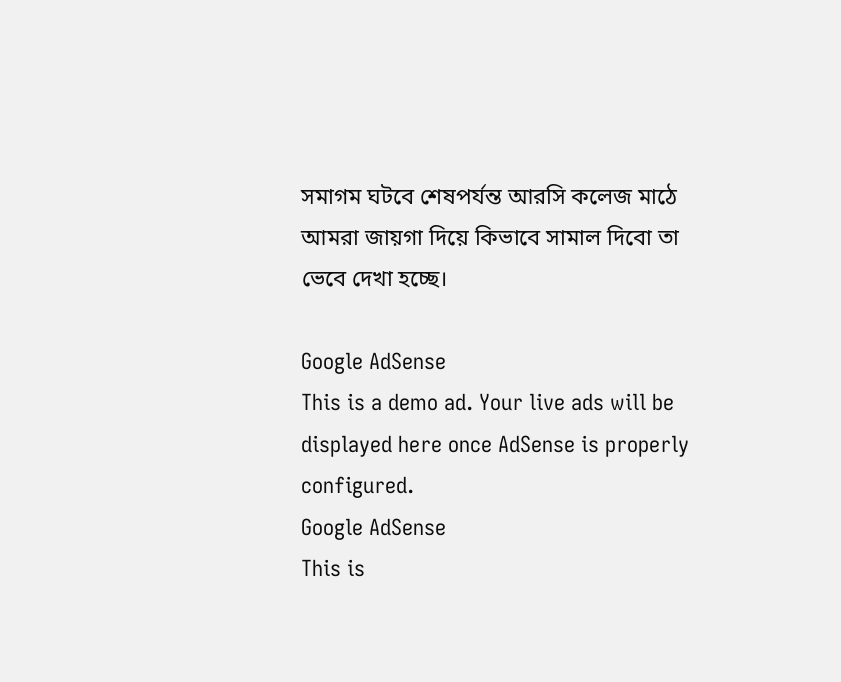সমাগম ঘটবে শেষপর্যন্ত আরসি কলেজ মাঠে আমরা জায়গা দিয়ে কিভাবে সামাল দিবো তা ভেবে দেখা হচ্ছে।

Google AdSense
This is a demo ad. Your live ads will be displayed here once AdSense is properly configured.
Google AdSense
This is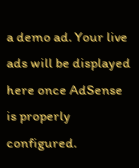a demo ad. Your live ads will be displayed here once AdSense is properly configured.